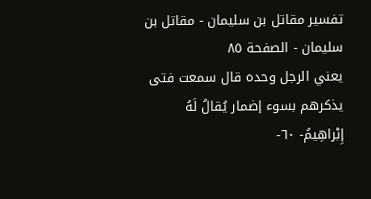تفسير مقاتل بن سليمان - مقاتل بن سليمان - الصفحة ٨٥
يعني الرجل وحده قال سمعت فتى يذكرهم بسوء إضمار يُقالُ لَهُ إِبْراهِيمُ- ٦٠-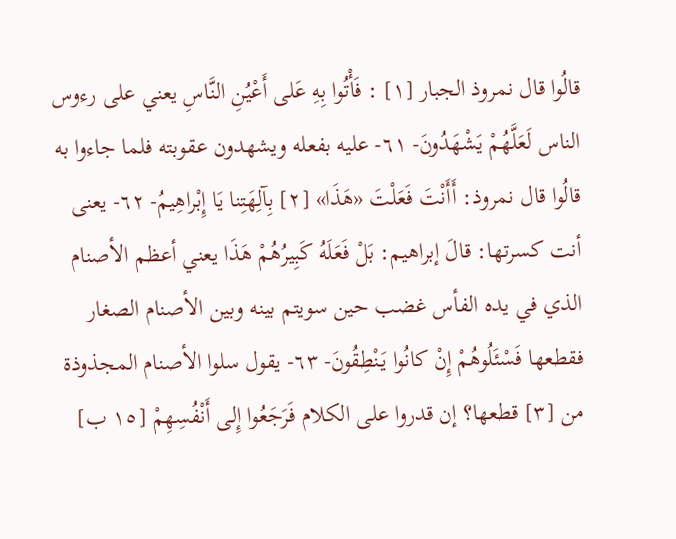قالُوا قال نمروذ الجبار [١] : فَأْتُوا بِهِ عَلى أَعْيُنِ النَّاسِ يعني على رءوس الناس لَعَلَّهُمْ يَشْهَدُونَ- ٦١- عليه بفعله ويشهدون عقوبته فلما جاءوا به قالُوا قال نمروذ: أَأَنْتَ فَعَلْتَ «هَذَا» [٢] بِآلِهَتِنا يَا إِبْراهِيمُ- ٦٢- يعنى أنت كسرتها: قالَ إبراهيم: بَلْ فَعَلَهُ كَبِيرُهُمْ هَذَا يعني أعظم الأصنام الذي في يده الفأس غضب حين سويتم بينه وبين الأصنام الصغار فقطعها فَسْئَلُوهُمْ إِنْ كانُوا يَنْطِقُونَ- ٦٣- يقول سلوا الأصنام المجذوذة من [٣] قطعها؟ إن قدروا على الكلام فَرَجَعُوا إِلى أَنْفُسِهِمْ [١٥ ب]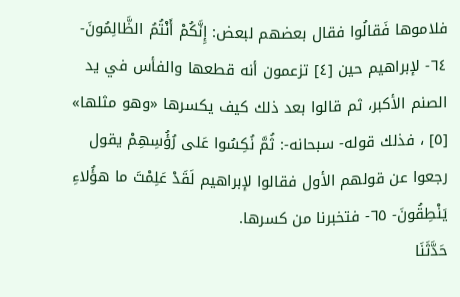فلاموها فَقالُوا فقال بعضهم لبعض: إِنَّكُمْ أَنْتُمُ الظَّالِمُونَ- ٦٤- لإبراهيم حين [٤] تزعمون أنه قطعها والفأس في يد الصنم الأكبر، ثم قالوا بعد ذلك كيف يكسرها «وهو مثلها» [٥] ، فذلك قوله- سبحانه-: ثُمَّ نُكِسُوا عَلى رُؤُسِهِمْ يقول رجعوا عن قولهم الأول فقالوا لإبراهيم لَقَدْ عَلِمْتَ ما هؤُلاءِ يَنْطِقُونَ- ٦٥- فتخبرنا من كسرها.
حَدَّثَنَا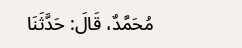مُحَمَّدٌ، قَالَ: حَدَّثَنَا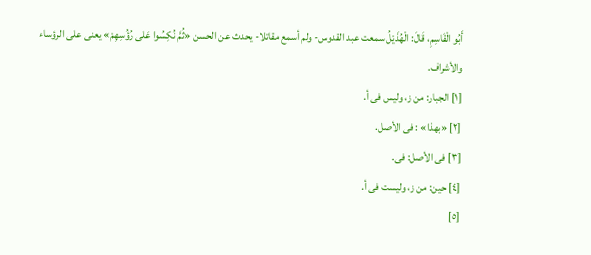أَبُو الْقَاسِمِ، قَالَ: الْهُذَيْلُ سمعت عبد القدوس- ولم أسمع مقاتلا- يحدث عن الحسن «ثُمَّ نُكِسُوا عَلى رُؤُسِهِمْ» يعنى على الرؤساء والأشراف.
[١] الجبار: من ز، وليس فى أ.
[٢] «بهذا» : فى الأصل.
[٣] فى الأصل: فى.
[٤] حين: من ز، وليست فى أ.
[٥]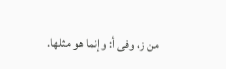من ز، وفى أ: وإنما هو مثلها.